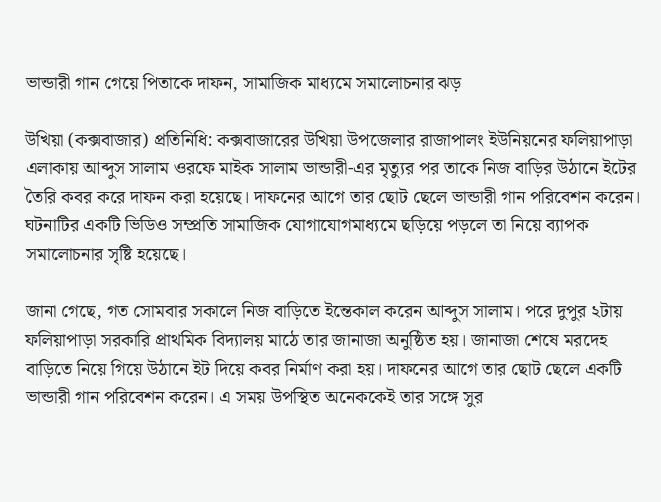ভান্ডারী গান গেয়ে পিতাকে দাফন, সামাজিক মাধ্যমে সমালোচনার ঝড়

উখিয়া (কক্সবাজার) প্রতিনিধি: কক্সবাজারের উখিয়া উপজেলার রাজাপালং ইউনিয়নের ফলিয়াপাড়া এলাকায় আব্দুস সালাম ওরফে মাইক সালাম ভান্ডারী-এর মৃত্যুর পর তাকে নিজ বাড়ির উঠানে ইটের তৈরি কবর করে দাফন করা হয়েছে। দাফনের আগে তার ছোট ছেলে ভান্ডারী গান পরিবেশন করেন। ঘটনাটির একটি ভিডিও সম্প্রতি সামাজিক যোগাযোগমাধ্যমে ছড়িয়ে পড়লে তা নিয়ে ব্যাপক সমালোচনার সৃষ্টি হয়েছে।

জানা গেছে, গত সোমবার সকালে নিজ বাড়িতে ইন্তেকাল করেন আব্দুস সালাম। পরে দুপুর ২টায় ফলিয়াপাড়া সরকারি প্রাথমিক বিদ্যালয় মাঠে তার জানাজা অনুষ্ঠিত হয়। জানাজা শেষে মরদেহ বাড়িতে নিয়ে গিয়ে উঠানে ইট দিয়ে কবর নির্মাণ করা হয়। দাফনের আগে তার ছোট ছেলে একটি ভান্ডারী গান পরিবেশন করেন। এ সময় উপস্থিত অনেককেই তার সঙ্গে সুর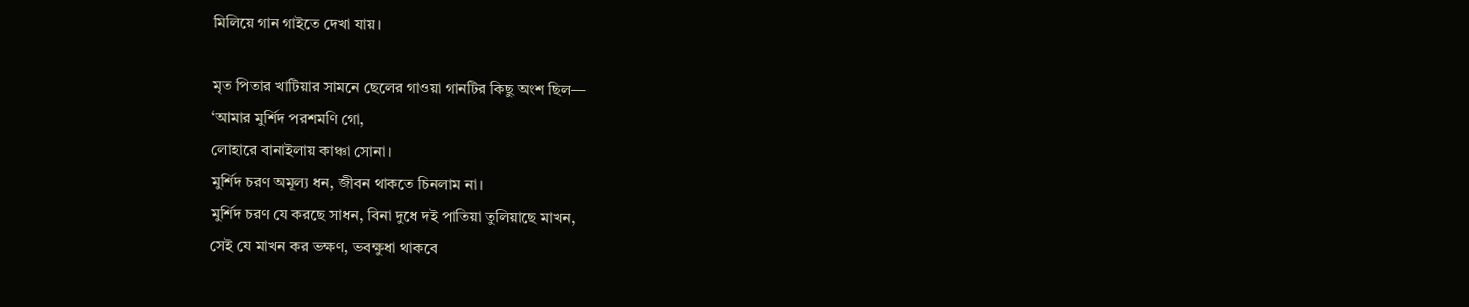মিলিয়ে গান গাইতে দেখা যায়।

মৃত পিতার খাটিয়ার সামনে ছেলের গাওয়া গানটির কিছু অংশ ছিল—
‘আমার মুর্শিদ পরশমণি গো,
লোহারে বানাইলায় কাঞ্চা সোনা।
মুর্শিদ চরণ অমূল্য ধন, জীবন থাকতে চিনলাম না।
মুর্শিদ চরণ যে করছে সাধন, বিনা দুধে দই পাতিয়া তুলিয়াছে মাখন,
সেই যে মাখন কর ভক্ষণ, ভবক্ষুধা থাকবে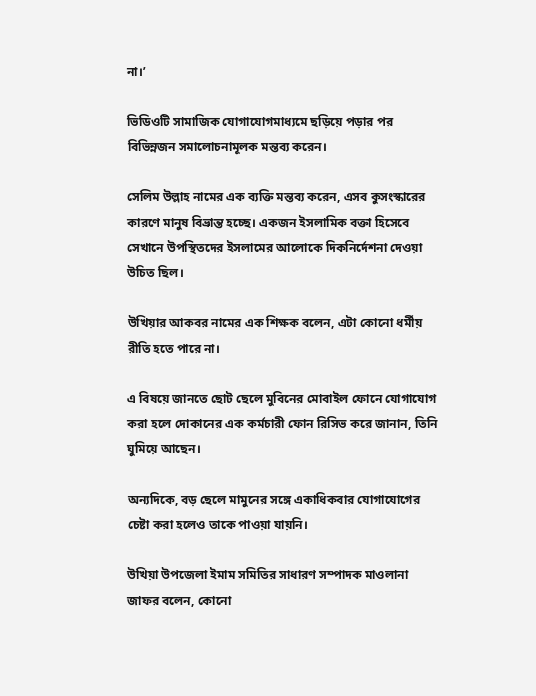না।’

ভিডিওটি সামাজিক যোগাযোগমাধ্যমে ছড়িয়ে পড়ার পর বিভিন্নজন সমালোচনামূলক মন্তব্য করেন।

সেলিম উল্লাহ নামের এক ব্যক্তি মন্তব্য করেন, এসব কুসংস্কারের কারণে মানুষ বিভ্রান্ত হচ্ছে। একজন ইসলামিক বক্তা হিসেবে সেখানে উপস্থিতদের ইসলামের আলোকে দিকনির্দেশনা দেওয়া উচিত ছিল।

উখিয়ার আকবর নামের এক শিক্ষক বলেন, এটা কোনো ধর্মীয় রীতি হতে পারে না।

এ বিষয়ে জানতে ছোট ছেলে মুবিনের মোবাইল ফোনে যোগাযোগ করা হলে দোকানের এক কর্মচারী ফোন রিসিভ করে জানান, তিনি ঘুমিয়ে আছেন।

অন্যদিকে, বড় ছেলে মামুনের সঙ্গে একাধিকবার যোগাযোগের চেষ্টা করা হলেও তাকে পাওয়া যায়নি।

উখিয়া উপজেলা ইমাম সমিতির সাধারণ সম্পাদক মাওলানা জাফর বলেন, কোনো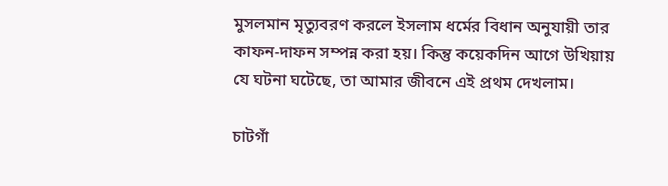মুসলমান মৃত্যুবরণ করলে ইসলাম ধর্মের বিধান অনুযায়ী তার কাফন-দাফন সম্পন্ন করা হয়। কিন্তু কয়েকদিন আগে উখিয়ায় যে ঘটনা ঘটেছে, তা আমার জীবনে এই প্রথম দেখলাম।

চাটগাঁ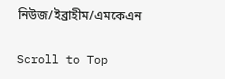নিউজ/ইব্রাহীম/এমকেএন

Scroll to Top